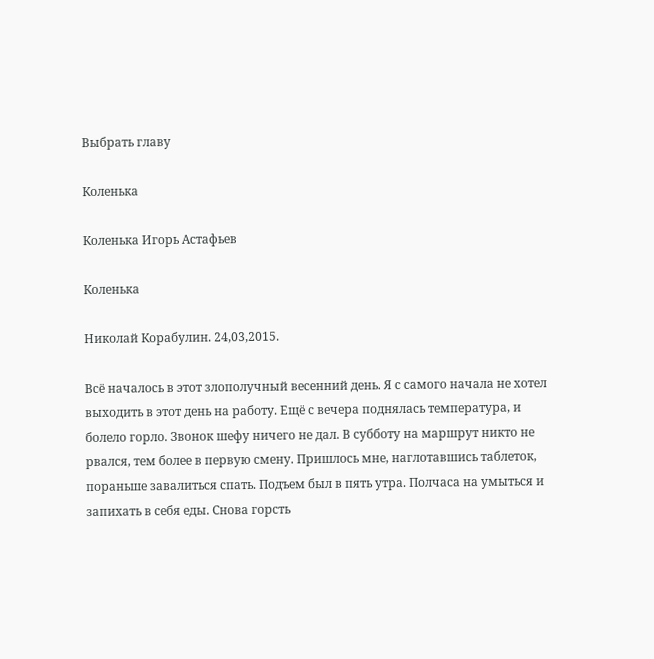Выбрать главу

Коленька

Коленька Игорь Астафьев

Коленька

Николай Корабулин. 24,03,2015.

Всё началось в этот злополучный весенний день. Я с самого начала не хотел выходить в этот день на работу. Ещё с вечера поднялась температура, и болело горло. Звонок шефу ничего не дал. В субботу на маршрут никто не рвался, тем более в первую смену. Пришлось мне, наглотавшись таблеток, пораньше завалиться спать. Подъем был в пять утра. Полчаса на умыться и запихать в себя еды. Снова горсть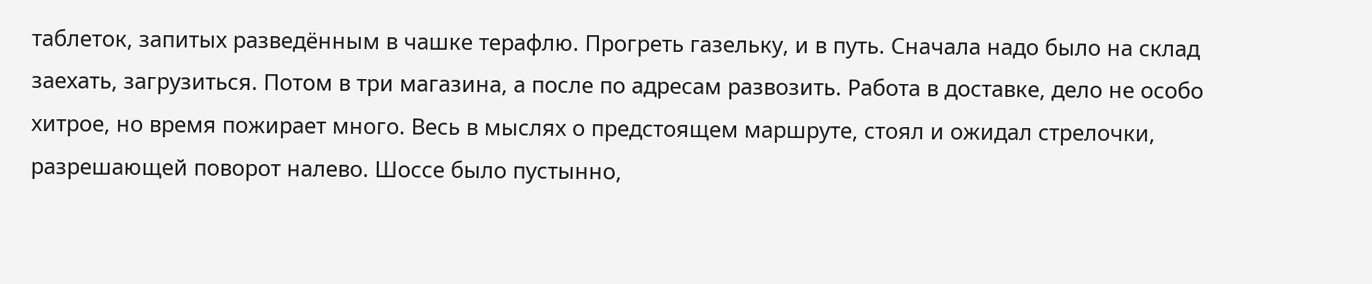таблеток, запитых разведённым в чашке терафлю. Прогреть газельку, и в путь. Сначала надо было на склад заехать, загрузиться. Потом в три магазина, а после по адресам развозить. Работа в доставке, дело не особо хитрое, но время пожирает много. Весь в мыслях о предстоящем маршруте, стоял и ожидал стрелочки, разрешающей поворот налево. Шоссе было пустынно,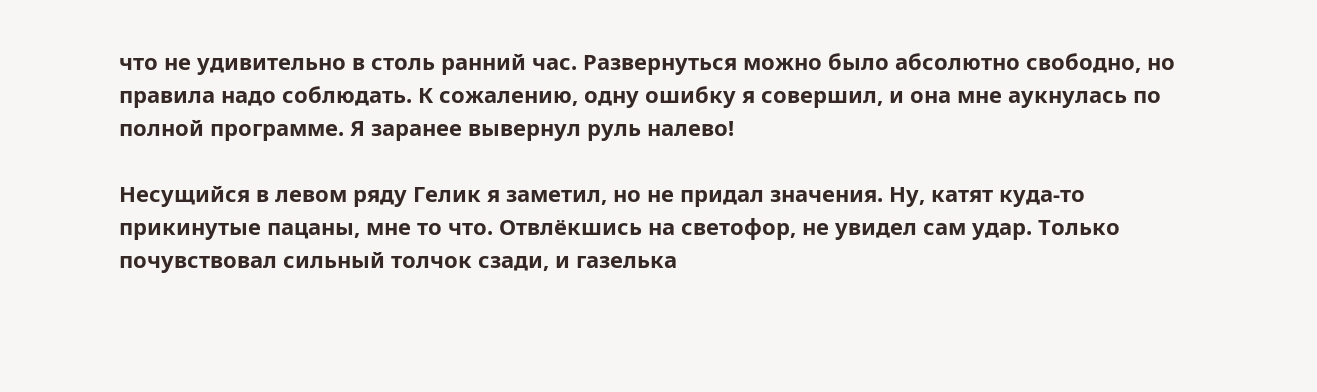что не удивительно в столь ранний час. Развернуться можно было абсолютно свободно, но правила надо соблюдать. К сожалению, одну ошибку я совершил, и она мне аукнулась по полной программе. Я заранее вывернул руль налево!

Несущийся в левом ряду Гелик я заметил, но не придал значения. Ну, катят куда-то прикинутые пацаны, мне то что. Отвлёкшись на светофор, не увидел сам удар. Только почувствовал сильный толчок сзади, и газелька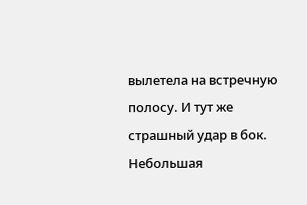вылетела на встречную полосу. И тут же страшный удар в бок. Небольшая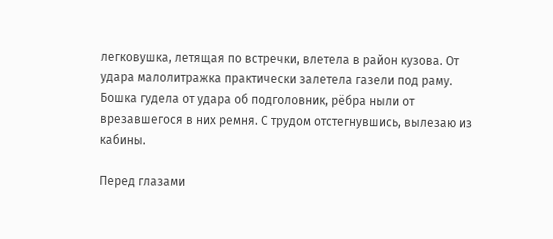легковушка, летящая по встречки, влетела в район кузова. От удара малолитражка практически залетела газели под раму. Бошка гудела от удара об подголовник, рёбра ныли от врезавшегося в них ремня. С трудом отстегнувшись, вылезаю из кабины.

Перед глазами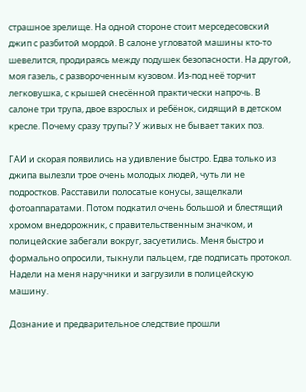страшное зрелище. На одной стороне стоит мерседесовский джип с разбитой мордой. В салоне угловатой машины кто-то шевелится, продираясь между подушек безопасности. На другой, моя газель, с развороченным кузовом. Из-под неё торчит легковушка, с крышей снесённой практически напрочь. В салоне три трупа, двое взрослых и ребёнок, сидящий в детском кресле. Почему сразу трупы? У живых не бывает таких поз.

ГАИ и скорая появились на удивление быстро. Едва только из джипа вылезли трое очень молодых людей, чуть ли не подростков. Расставили полосатые конусы, защелкали фотоаппаратами. Потом подкатил очень большой и блестящий хромом внедорожник, с правительственным значком, и полицейские забегали вокруг, засуетились. Меня быстро и формально опросили, тыкнули пальцем, где подписать протокол. Надели на меня наручники и загрузили в полицейскую машину.

Дознание и предварительное следствие прошли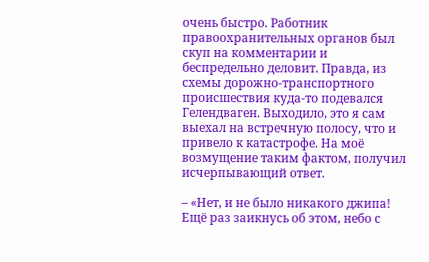очень быстро. Работник правоохранительных органов был скуп на комментарии и беспредельно деловит. Правда, из схемы дорожно-транспортного происшествия куда-то подевался Гелендваген. Выходило, это я сам выехал на встречную полосу, что и привело к катастрофе. На моё возмущение таким фактом, получил исчерпывающий ответ.

– «Нет, и не было никакого джипа! Ещё раз заикнусь об этом, небо с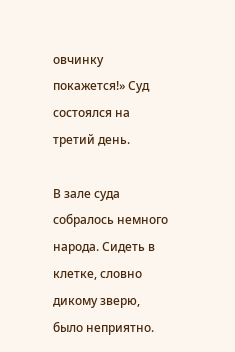овчинку покажется!» Суд состоялся на третий день.

В зале суда собралось немного народа. Сидеть в клетке, словно дикому зверю, было неприятно.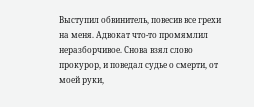Выступил обвинитель, повесив все грехи на меня. Адвокат что-то промямлил неразборчивое. Снова взял слово прокурор, и поведал судье о смерти, от моей руки,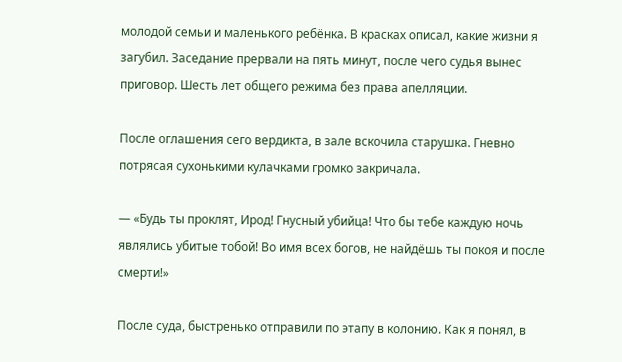молодой семьи и маленького ребёнка. В красках описал, какие жизни я загубил. Заседание прервали на пять минут, после чего судья вынес приговор. Шесть лет общего режима без права апелляции.

После оглашения сего вердикта, в зале вскочила старушка. Гневно потрясая сухонькими кулачками громко закричала.

— «Будь ты проклят, Ирод! Гнусный убийца! Что бы тебе каждую ночь являлись убитые тобой! Во имя всех богов, не найдёшь ты покоя и после смерти!»

После суда, быстренько отправили по этапу в колонию. Как я понял, в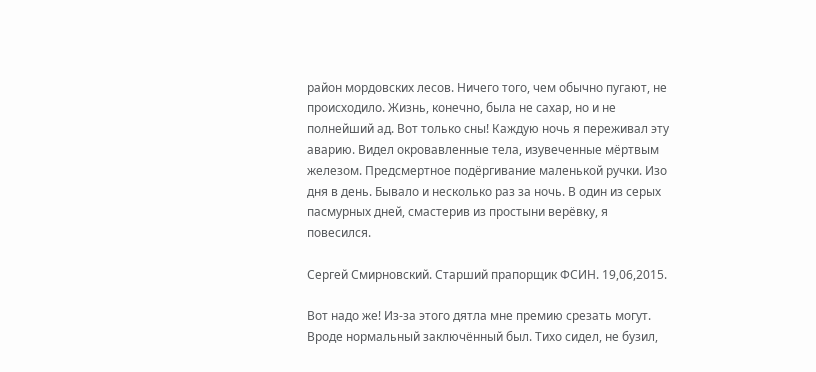район мордовских лесов. Ничего того, чем обычно пугают, не происходило. Жизнь, конечно, была не сахар, но и не полнейший ад. Вот только сны! Каждую ночь я переживал эту аварию. Видел окровавленные тела, изувеченные мёртвым железом. Предсмертное подёргивание маленькой ручки. Изо дня в день. Бывало и несколько раз за ночь. В один из серых пасмурных дней, смастерив из простыни верёвку, я повесился.

Сергей Смирновский. Старший прапорщик ФСИН. 19,06,2015.

Вот надо же! Из-за этого дятла мне премию срезать могут. Вроде нормальный заключённый был. Тихо сидел, не бузил,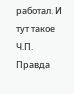работал. И тут такое Ч.П. Правда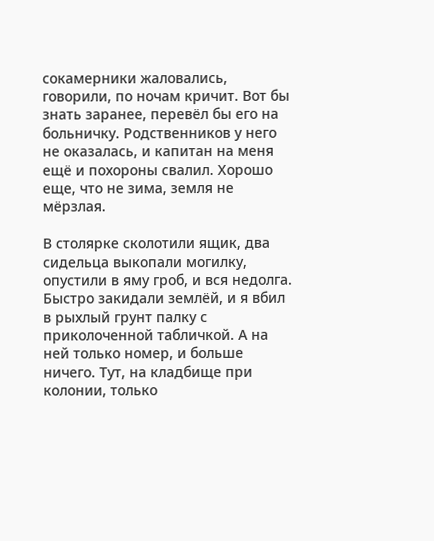сокамерники жаловались, говорили, по ночам кричит. Вот бы знать заранее, перевёл бы его на больничку. Родственников у него не оказалась, и капитан на меня ещё и похороны свалил. Хорошо еще, что не зима, земля не мёрзлая.

В столярке сколотили ящик, два сидельца выкопали могилку, опустили в яму гроб, и вся недолга. Быстро закидали землёй, и я вбил в рыхлый грунт палку с приколоченной табличкой. А на ней только номер, и больше ничего. Тут, на кладбище при колонии, только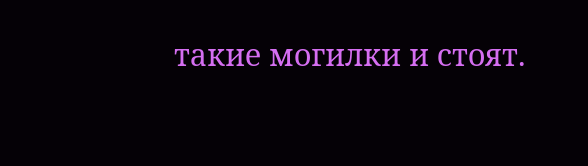такие могилки и стоят.